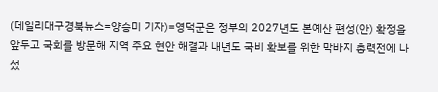(데일리대구경북뉴스=양승미 기자)=영덕군은 정부의 2027년도 본예산 편성(안) 확정을 앞두고 국회를 방문해 지역 주요 현안 해결과 내년도 국비 확보를 위한 막바지 총력전에 나섰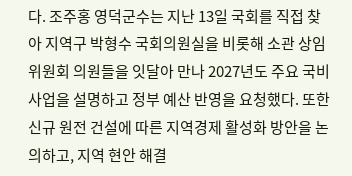다. 조주홍 영덕군수는 지난 13일 국회를 직접 찾아 지역구 박형수 국회의원실을 비롯해 소관 상임위원회 의원들을 잇달아 만나 2027년도 주요 국비 사업을 설명하고 정부 예산 반영을 요청했다. 또한 신규 원전 건설에 따른 지역경제 활성화 방안을 논의하고, 지역 현안 해결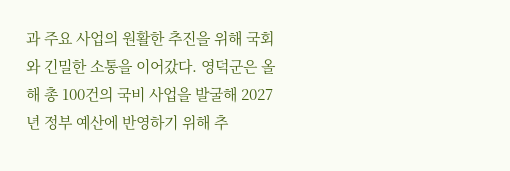과 주요 사업의 원활한 추진을 위해 국회와 긴밀한 소통을 이어갔다. 영덕군은 올해 총 100건의 국비 사업을 발굴해 2027년 정부 예산에 반영하기 위해 추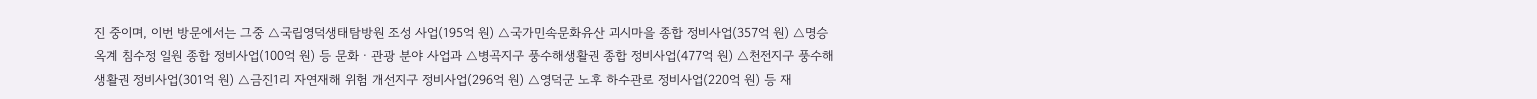진 중이며, 이번 방문에서는 그중 △국립영덕생태탐방원 조성 사업(195억 원) △국가민속문화유산 괴시마을 종합 정비사업(357억 원) △명승 옥계 침수정 일원 종합 정비사업(100억 원) 등 문화ㆍ관광 분야 사업과 △병곡지구 풍수해생활권 종합 정비사업(477억 원) △천전지구 풍수해생활권 정비사업(301억 원) △금진1리 자연재해 위험 개선지구 정비사업(296억 원) △영덕군 노후 하수관로 정비사업(220억 원) 등 재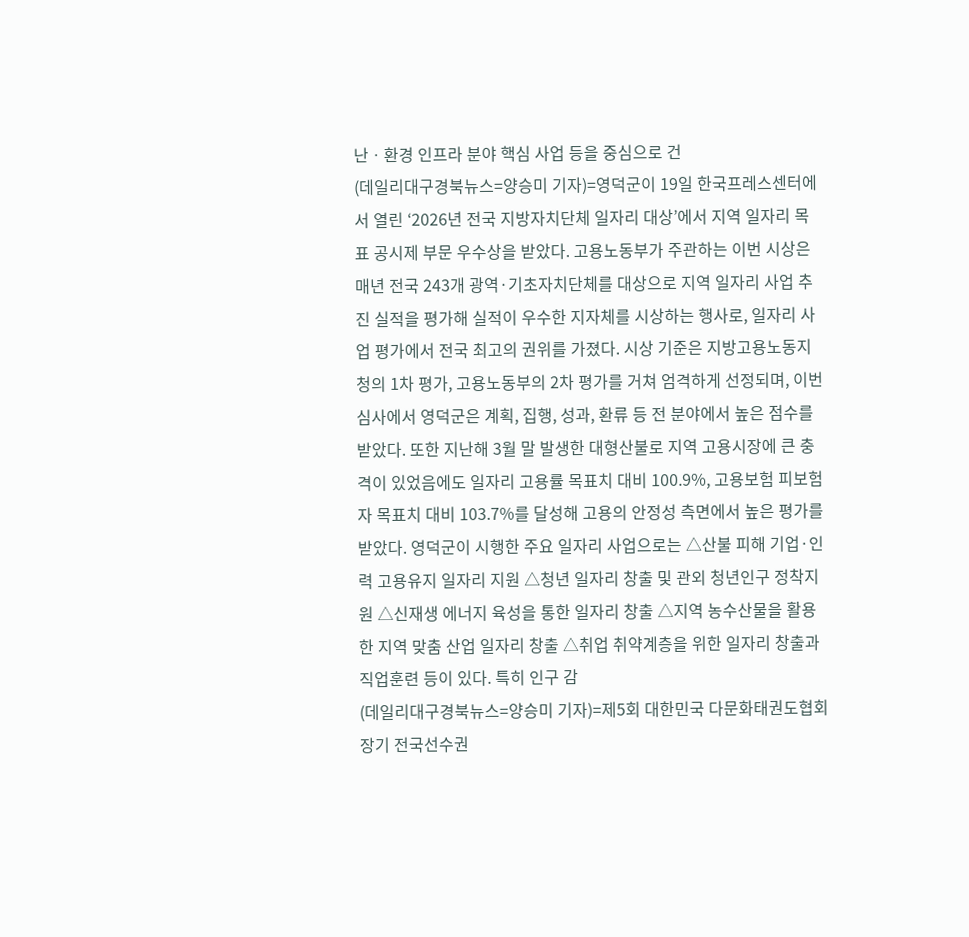난ㆍ환경 인프라 분야 핵심 사업 등을 중심으로 건
(데일리대구경북뉴스=양승미 기자)=영덕군이 19일 한국프레스센터에서 열린 ‘2026년 전국 지방자치단체 일자리 대상’에서 지역 일자리 목표 공시제 부문 우수상을 받았다. 고용노동부가 주관하는 이번 시상은 매년 전국 243개 광역·기초자치단체를 대상으로 지역 일자리 사업 추진 실적을 평가해 실적이 우수한 지자체를 시상하는 행사로, 일자리 사업 평가에서 전국 최고의 권위를 가졌다. 시상 기준은 지방고용노동지청의 1차 평가, 고용노동부의 2차 평가를 거쳐 엄격하게 선정되며, 이번 심사에서 영덕군은 계획, 집행, 성과, 환류 등 전 분야에서 높은 점수를 받았다. 또한 지난해 3월 말 발생한 대형산불로 지역 고용시장에 큰 충격이 있었음에도 일자리 고용률 목표치 대비 100.9%, 고용보험 피보험자 목표치 대비 103.7%를 달성해 고용의 안정성 측면에서 높은 평가를 받았다. 영덕군이 시행한 주요 일자리 사업으로는 △산불 피해 기업·인력 고용유지 일자리 지원 △청년 일자리 창출 및 관외 청년인구 정착지원 △신재생 에너지 육성을 통한 일자리 창출 △지역 농수산물을 활용한 지역 맞춤 산업 일자리 창출 △취업 취약계층을 위한 일자리 창출과 직업훈련 등이 있다. 특히 인구 감
(데일리대구경북뉴스=양승미 기자)=제5회 대한민국 다문화태권도협회장기 전국선수권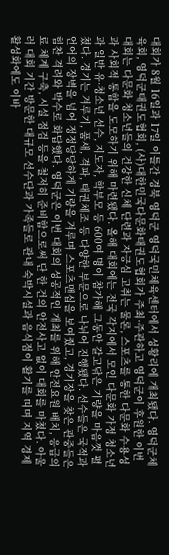대회가 8월 16일과 17일 이틀간 경북 영덕군 영덕국민체육센터에서 성황리에 개최됐다. 영덕군체육회, 영덕군태권도협회, (사)대한민국다문화태권도협회가 주최·주관하고 영덕군이 후원한 이번 대회는 다문화 청소년들의 건강한 신체 단련과 자긍심 고취는 물론, 스포츠를 통한 다문화 수용성과 사회적 통합을 도모하기 위해 마련됐다. 올해 대회에는 전국 각지에서 모인 다문화 가정 청소년과 일반 유·청소년 선수, 지도자, 학부모 등 600여 명이 참가해 그동안 갈고닦은 기량을 마음껏 펼쳤다. 경기는 겨루기, 품새, 격파, 태권체조 등 다양한 부문으로 나뉘어 진행됐다. 선수들은 국적과 언어의 장벽을 넘어 정정당당하게 기량을 겨루며 스포츠맨십을 보여줬고, 경기장을 찾은 관중들은 힘찬 격려와 박수로 화답했다. 영덕군은 이번 대회의 성공적인 개최를 위해 안전요원 배치, 응급의료 체계 구축, 시설 점검 등을 철저히 준비함으로써 단 한 건의 안전사고 없이 대회를 마쳤다. 아울러 대회 기간 방문한 대규모 선수단과 가족들로 관내 숙박시설과 음식점이 활기를 띠며 지역 경제 활성화에도 이바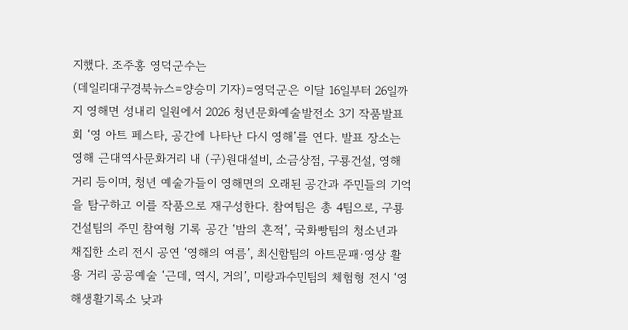지했다. 조주홍 영덕군수는
(데일리대구경북뉴스=양승미 기자)=영덕군은 이달 16일부터 26일까지 영해면 성내리 일원에서 2026 청년문화예술발전소 3기 작품발표회 ‘영 아트 페스타, 공간에 나타난 다시 영해’를 연다. 발표 장소는 영해 근대역사문화거리 내 (구)원대설비, 소금상점, 구룡건설, 영해 거리 등이며, 청년 예술가들이 영해면의 오래된 공간과 주민들의 기억을 탐구하고 이를 작품으로 재구성한다. 참여팀은 총 4팀으로, 구룡건설팀의 주민 참여형 기록 공간 ‘밤의 흔적’, 국화빵팀의 청소년과 채집한 소리 전시 공연 ‘영해의 여름’, 최신함팀의 아트문패·영상 활용 거리 공공예술 ‘근데, 역시, 거의’, 미랑과수민팀의 체험형 전시 ‘영해생활기록소 낮과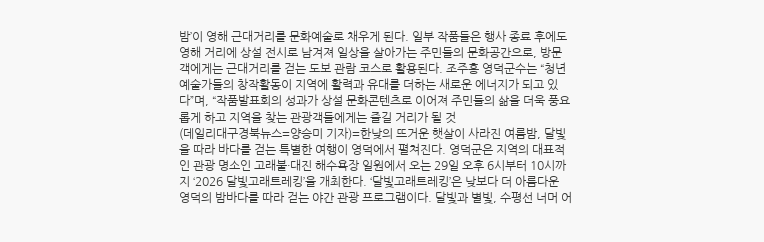밤’이 영해 근대거리를 문화예술로 채우게 된다. 일부 작품들은 행사 종료 후에도 영해 거리에 상설 전시로 남겨져 일상을 살아가는 주민들의 문화공간으로, 방문객에게는 근대거리를 걷는 도보 관람 코스로 활용된다. 조주홍 영덕군수는 “청년 예술가들의 창작활동이 지역에 활력과 유대를 더하는 새로운 에너지가 되고 있다”며, “작품발표회의 성과가 상설 문화콘텐츠로 이어져 주민들의 삶을 더욱 풍요롭게 하고 지역을 찾는 관광객들에게는 즐길 거리가 될 것
(데일리대구경북뉴스=양승미 기자)=한낮의 뜨거운 햇살이 사라진 여름밤, 달빛을 따라 바다를 걷는 특별한 여행이 영덕에서 펼쳐진다. 영덕군은 지역의 대표적인 관광 명소인 고래불·대진 해수욕장 일원에서 오는 29일 오후 6시부터 10시까지 ‘2026 달빛고래트레킹’을 개최한다. ‘달빛고래트레킹’은 낮보다 더 아름다운 영덕의 밤바다를 따라 걷는 야간 관광 프로그램이다. 달빛과 별빛, 수평선 너머 어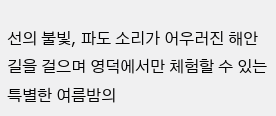선의 불빛, 파도 소리가 어우러진 해안 길을 걸으며 영덕에서만 체험할 수 있는 특별한 여름밤의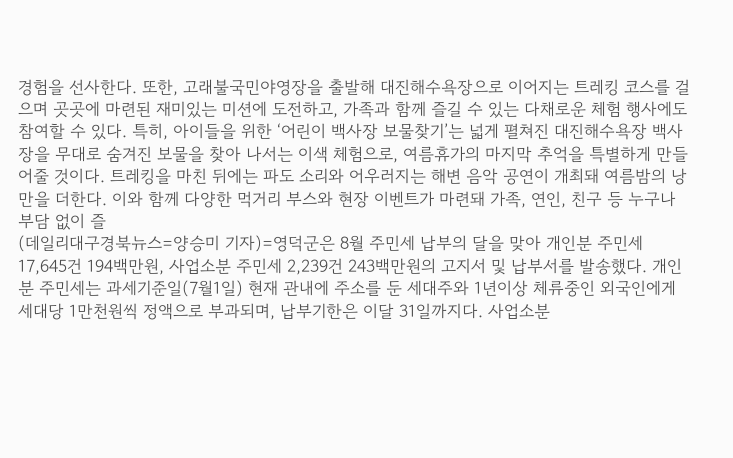경험을 선사한다. 또한, 고래불국민야영장을 출발해 대진해수욕장으로 이어지는 트레킹 코스를 걸으며 곳곳에 마련된 재미있는 미션에 도전하고, 가족과 함께 즐길 수 있는 다채로운 체험 행사에도 참여할 수 있다. 특히, 아이들을 위한 ‘어린이 백사장 보물찾기’는 넓게 펼쳐진 대진해수욕장 백사장을 무대로 숨겨진 보물을 찾아 나서는 이색 체험으로, 여름휴가의 마지막 추억을 특별하게 만들어줄 것이다. 트레킹을 마친 뒤에는 파도 소리와 어우러지는 해변 음악 공연이 개최돼 여름밤의 낭만을 더한다. 이와 함께 다양한 먹거리 부스와 현장 이벤트가 마련돼 가족, 연인, 친구 등 누구나 부담 없이 즐
(데일리대구경북뉴스=양승미 기자)=영덕군은 8월 주민세 납부의 달을 맞아 개인분 주민세 17,645건 194백만원, 사업소분 주민세 2,239건 243백만원의 고지서 및 납부서를 발송했다. 개인분 주민세는 과세기준일(7월1일) 현재 관내에 주소를 둔 세대주와 1년이상 체류중인 외국인에게 세대당 1만천원씩 정액으로 부과되며, 납부기한은 이달 31일까지다. 사업소분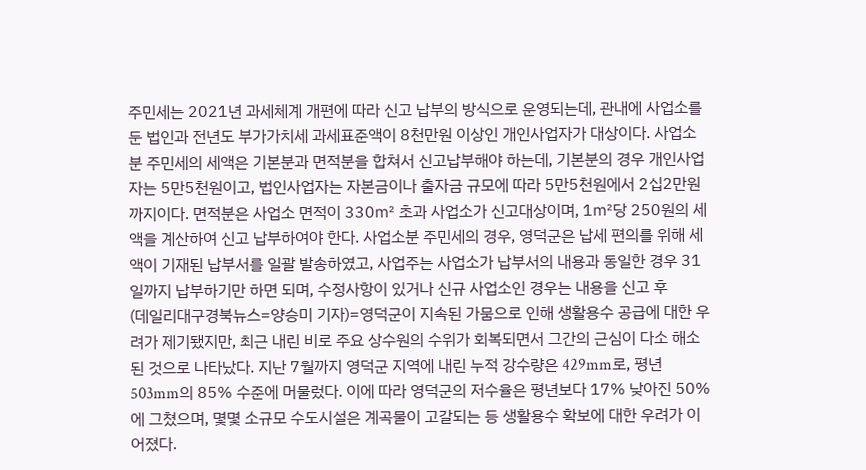주민세는 2021년 과세체계 개편에 따라 신고 납부의 방식으로 운영되는데, 관내에 사업소를 둔 법인과 전년도 부가가치세 과세표준액이 8천만원 이상인 개인사업자가 대상이다. 사업소분 주민세의 세액은 기본분과 면적분을 합쳐서 신고납부해야 하는데, 기본분의 경우 개인사업자는 5만5천원이고, 법인사업자는 자본금이나 출자금 규모에 따라 5만5천원에서 2십2만원까지이다. 면적분은 사업소 면적이 330㎡ 초과 사업소가 신고대상이며, 1㎡당 250원의 세액을 계산하여 신고 납부하여야 한다. 사업소분 주민세의 경우, 영덕군은 납세 편의를 위해 세액이 기재된 납부서를 일괄 발송하였고, 사업주는 사업소가 납부서의 내용과 동일한 경우 31일까지 납부하기만 하면 되며, 수정사항이 있거나 신규 사업소인 경우는 내용을 신고 후
(데일리대구경북뉴스=양승미 기자)=영덕군이 지속된 가뭄으로 인해 생활용수 공급에 대한 우려가 제기됐지만, 최근 내린 비로 주요 상수원의 수위가 회복되면서 그간의 근심이 다소 해소된 것으로 나타났다. 지난 7월까지 영덕군 지역에 내린 누적 강수량은 429mm로, 평년 503mm의 85% 수준에 머물렀다. 이에 따라 영덕군의 저수율은 평년보다 17% 낮아진 50%에 그쳤으며, 몇몇 소규모 수도시설은 계곡물이 고갈되는 등 생활용수 확보에 대한 우려가 이어졌다.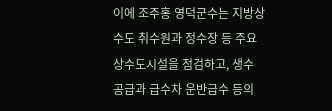이에 조주홍 영덕군수는 지방상수도 취수원과 정수장 등 주요 상수도시설을 점검하고, 생수 공급과 급수차 운반급수 등의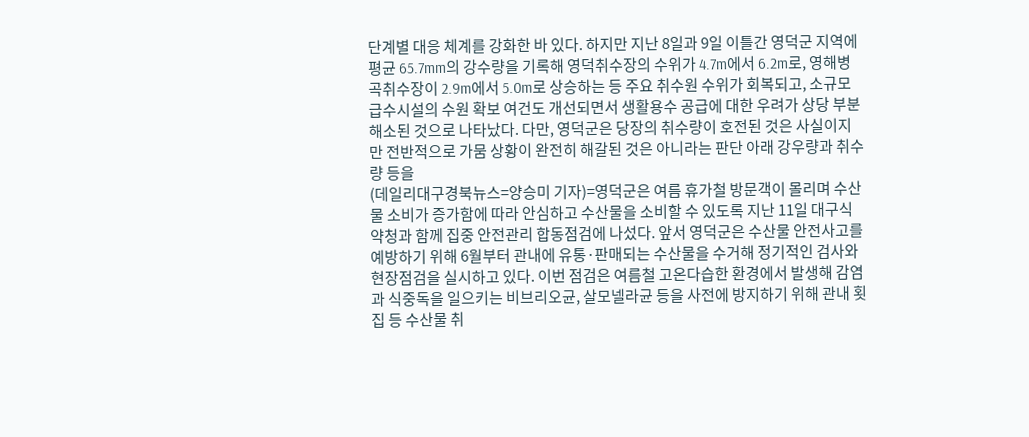단계별 대응 체계를 강화한 바 있다. 하지만 지난 8일과 9일 이틀간 영덕군 지역에 평균 65.7mm의 강수량을 기록해 영덕취수장의 수위가 4.7m에서 6.2m로, 영해병곡취수장이 2.9m에서 5.0m로 상승하는 등 주요 취수원 수위가 회복되고, 소규모 급수시설의 수원 확보 여건도 개선되면서 생활용수 공급에 대한 우려가 상당 부분 해소된 것으로 나타났다. 다만, 영덕군은 당장의 취수량이 호전된 것은 사실이지만 전반적으로 가뭄 상황이 완전히 해갈된 것은 아니라는 판단 아래 강우량과 취수량 등을
(데일리대구경북뉴스=양승미 기자)=영덕군은 여름 휴가철 방문객이 몰리며 수산물 소비가 증가함에 따라 안심하고 수산물을 소비할 수 있도록 지난 11일 대구식약청과 함께 집중 안전관리 합동점검에 나섰다. 앞서 영덕군은 수산물 안전사고를 예방하기 위해 6월부터 관내에 유통·판매되는 수산물을 수거해 정기적인 검사와 현장점검을 실시하고 있다. 이번 점검은 여름철 고온다습한 환경에서 발생해 감염과 식중독을 일으키는 비브리오균, 살모넬라균 등을 사전에 방지하기 위해 관내 횟집 등 수산물 취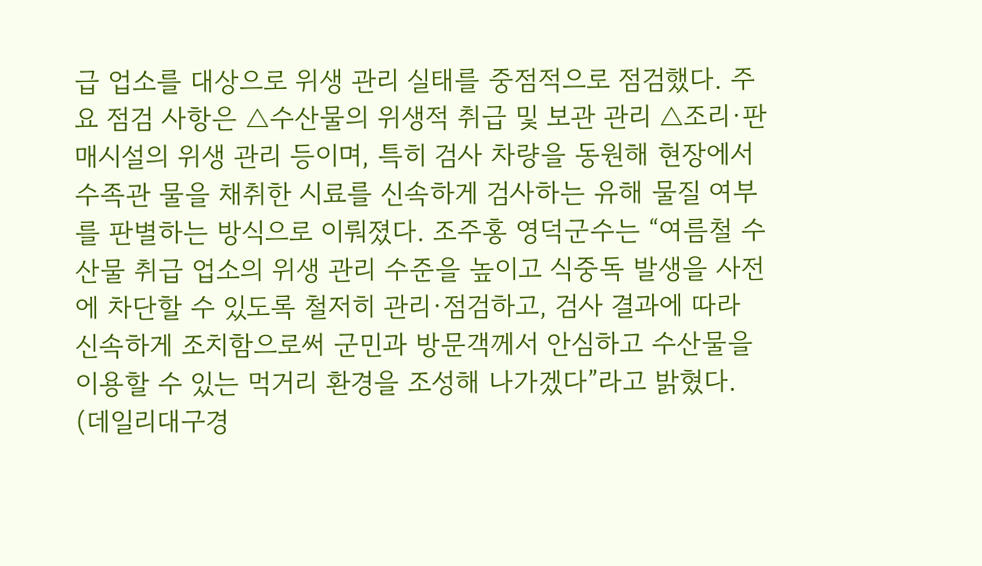급 업소를 대상으로 위생 관리 실태를 중점적으로 점검했다. 주요 점검 사항은 △수산물의 위생적 취급 및 보관 관리 △조리·판매시설의 위생 관리 등이며, 특히 검사 차량을 동원해 현장에서 수족관 물을 채취한 시료를 신속하게 검사하는 유해 물질 여부를 판별하는 방식으로 이뤄졌다. 조주홍 영덕군수는 “여름철 수산물 취급 업소의 위생 관리 수준을 높이고 식중독 발생을 사전에 차단할 수 있도록 철저히 관리·점검하고, 검사 결과에 따라 신속하게 조치함으로써 군민과 방문객께서 안심하고 수산물을 이용할 수 있는 먹거리 환경을 조성해 나가겠다”라고 밝혔다.
(데일리대구경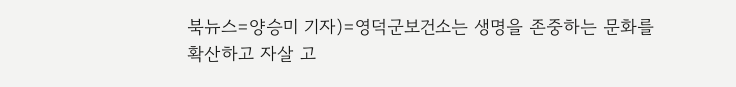북뉴스=양승미 기자)=영덕군보건소는 생명을 존중하는 문화를 확산하고 자살 고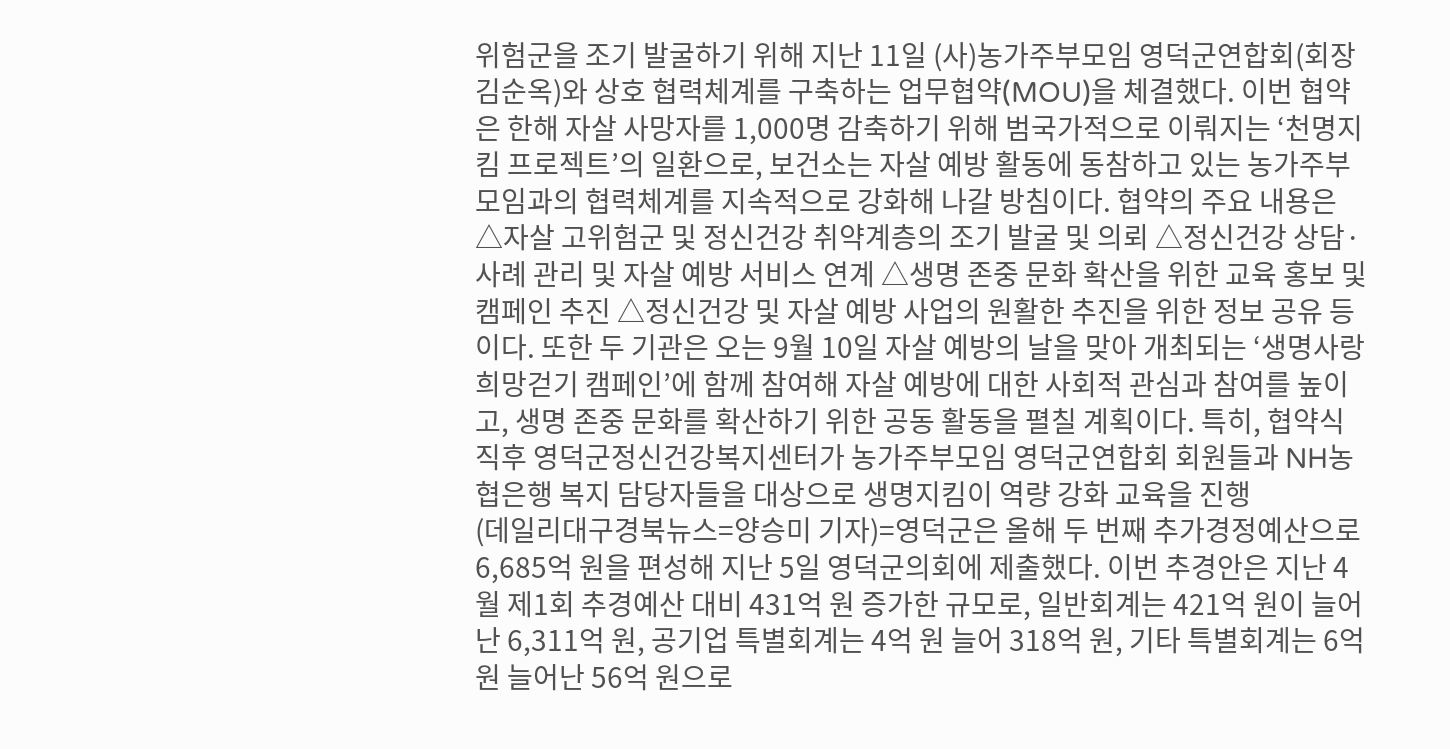위험군을 조기 발굴하기 위해 지난 11일 (사)농가주부모임 영덕군연합회(회장 김순옥)와 상호 협력체계를 구축하는 업무협약(MOU)을 체결했다. 이번 협약은 한해 자살 사망자를 1,000명 감축하기 위해 범국가적으로 이뤄지는 ‘천명지킴 프로젝트’의 일환으로, 보건소는 자살 예방 활동에 동참하고 있는 농가주부모임과의 협력체계를 지속적으로 강화해 나갈 방침이다. 협약의 주요 내용은 △자살 고위험군 및 정신건강 취약계층의 조기 발굴 및 의뢰 △정신건강 상담·사례 관리 및 자살 예방 서비스 연계 △생명 존중 문화 확산을 위한 교육 홍보 및 캠페인 추진 △정신건강 및 자살 예방 사업의 원활한 추진을 위한 정보 공유 등이다. 또한 두 기관은 오는 9월 10일 자살 예방의 날을 맞아 개최되는 ‘생명사랑 희망걷기 캠페인’에 함께 참여해 자살 예방에 대한 사회적 관심과 참여를 높이고, 생명 존중 문화를 확산하기 위한 공동 활동을 펼칠 계획이다. 특히, 협약식 직후 영덕군정신건강복지센터가 농가주부모임 영덕군연합회 회원들과 NH농협은행 복지 담당자들을 대상으로 생명지킴이 역량 강화 교육을 진행
(데일리대구경북뉴스=양승미 기자)=영덕군은 올해 두 번째 추가경정예산으로 6,685억 원을 편성해 지난 5일 영덕군의회에 제출했다. 이번 추경안은 지난 4월 제1회 추경예산 대비 431억 원 증가한 규모로, 일반회계는 421억 원이 늘어난 6,311억 원, 공기업 특별회계는 4억 원 늘어 318억 원, 기타 특별회계는 6억 원 늘어난 56억 원으로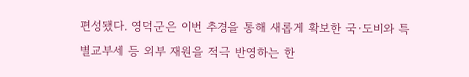편성됐다. 영덕군은 이번 추경을 통해 새롭게 확보한 국·도비와 특별교부세 등 외부 재원을 적극 반영하는 한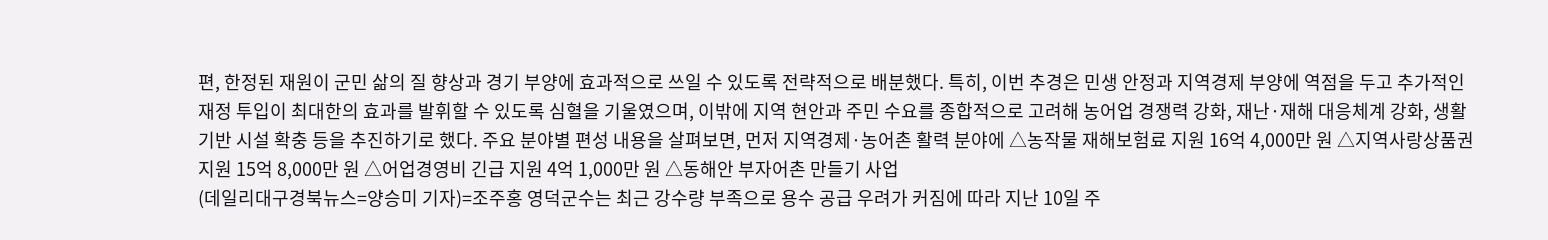편, 한정된 재원이 군민 삶의 질 향상과 경기 부양에 효과적으로 쓰일 수 있도록 전략적으로 배분했다. 특히, 이번 추경은 민생 안정과 지역경제 부양에 역점을 두고 추가적인 재정 투입이 최대한의 효과를 발휘할 수 있도록 심혈을 기울였으며, 이밖에 지역 현안과 주민 수요를 종합적으로 고려해 농어업 경쟁력 강화, 재난·재해 대응체계 강화, 생활 기반 시설 확충 등을 추진하기로 했다. 주요 분야별 편성 내용을 살펴보면, 먼저 지역경제·농어촌 활력 분야에 △농작물 재해보험료 지원 16억 4,000만 원 △지역사랑상품권 지원 15억 8,000만 원 △어업경영비 긴급 지원 4억 1,000만 원 △동해안 부자어촌 만들기 사업
(데일리대구경북뉴스=양승미 기자)=조주홍 영덕군수는 최근 강수량 부족으로 용수 공급 우려가 커짐에 따라 지난 10일 주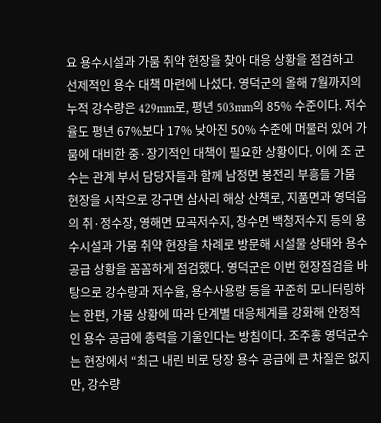요 용수시설과 가뭄 취약 현장을 찾아 대응 상황을 점검하고 선제적인 용수 대책 마련에 나섰다. 영덕군의 올해 7월까지의 누적 강수량은 429mm로, 평년 503mm의 85% 수준이다. 저수율도 평년 67%보다 17% 낮아진 50% 수준에 머물러 있어 가뭄에 대비한 중·장기적인 대책이 필요한 상황이다. 이에 조 군수는 관계 부서 담당자들과 함께 남정면 봉전리 부흥들 가뭄 현장을 시작으로 강구면 삼사리 해상 산책로, 지품면과 영덕읍의 취·정수장, 영해면 묘곡저수지, 창수면 백청저수지 등의 용수시설과 가뭄 취약 현장을 차례로 방문해 시설물 상태와 용수 공급 상황을 꼼꼼하게 점검했다. 영덕군은 이번 현장점검을 바탕으로 강수량과 저수율, 용수사용량 등을 꾸준히 모니터링하는 한편, 가뭄 상황에 따라 단계별 대응체계를 강화해 안정적인 용수 공급에 총력을 기울인다는 방침이다. 조주홍 영덕군수는 현장에서 “최근 내린 비로 당장 용수 공급에 큰 차질은 없지만, 강수량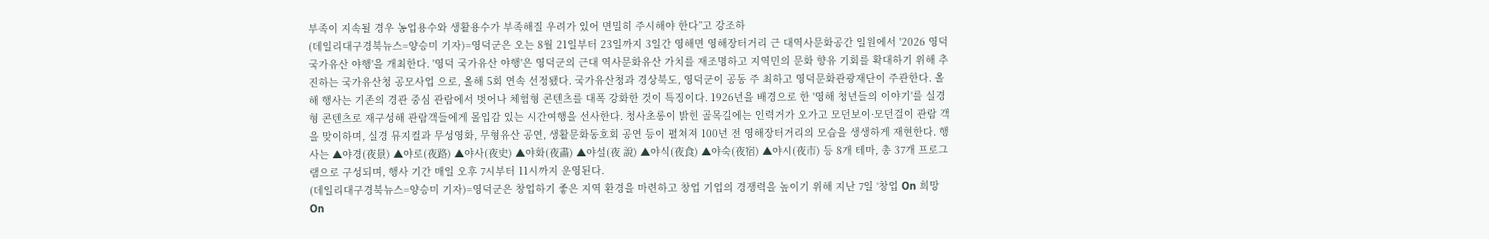부족이 지속될 경우 농업용수와 생활용수가 부족해질 우려가 있어 면밀히 주시해야 한다”고 강조하
(데일리대구경북뉴스=양승미 기자)=영덕군은 오는 8월 21일부터 23일까지 3일간 영해면 영해장터거리 근 대역사문화공간 일원에서 '2026 영덕 국가유산 야행'을 개최한다. '영덕 국가유산 야행'은 영덕군의 근대 역사문화유산 가치를 재조명하고 지역민의 문화 향유 기회를 확대하기 위해 추진하는 국가유산청 공모사업 으로, 올해 5회 연속 선정됐다. 국가유산청과 경상북도, 영덕군이 공동 주 최하고 영덕문화관광재단이 주관한다. 올해 행사는 기존의 경관 중심 관람에서 벗어나 체험형 콘텐츠를 대폭 강화한 것이 특징이다. 1926년을 배경으로 한 '영해 청년들의 이야기'를 실경형 콘텐츠로 재구성해 관람객들에게 몰입감 있는 시간여행을 선사한다. 청사초롱이 밝힌 골목길에는 인력거가 오가고 모던보이·모던걸이 관람 객을 맞이하며, 실경 뮤지컬과 무성영화, 무형유산 공연, 생활문화동호회 공연 등이 펼쳐져 100년 전 영해장터거리의 모습을 생생하게 재현한다. 행사는 ▲야경(夜景) ▲야로(夜路) ▲야사(夜史) ▲야화(夜畵) ▲야설(夜 說) ▲야식(夜食) ▲야숙(夜宿) ▲야시(夜市) 등 8개 테마, 총 37개 프로그 램으로 구성되며, 행사 기간 매일 오후 7시부터 11시까지 운영된다.
(데일리대구경북뉴스=양승미 기자)=영덕군은 창업하기 좋은 지역 환경을 마련하고 창업 기업의 경쟁력을 높이기 위해 지난 7일 ‘창업 On 희망 On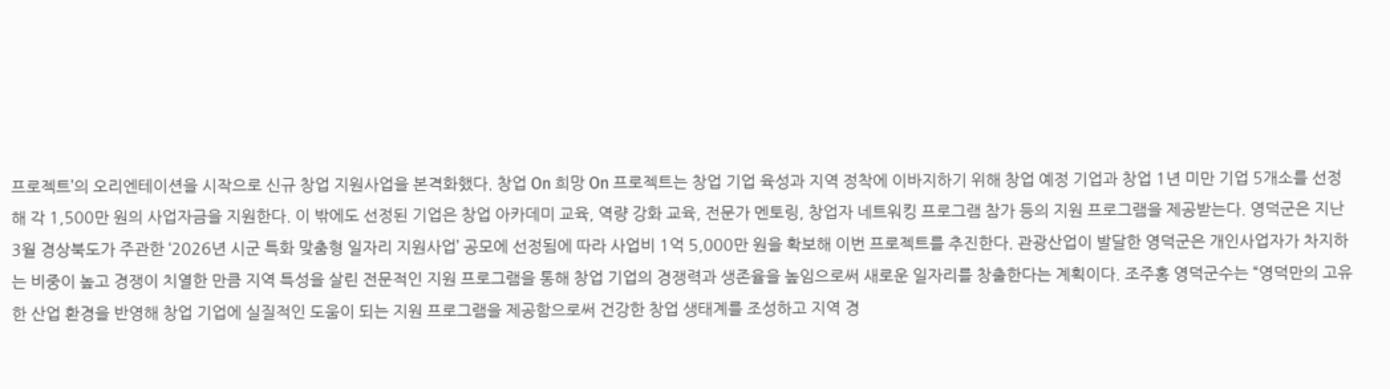프로젝트’의 오리엔테이션을 시작으로 신규 창업 지원사업을 본격화했다. 창업 On 희망 On 프로젝트는 창업 기업 육성과 지역 정착에 이바지하기 위해 창업 예정 기업과 창업 1년 미만 기업 5개소를 선정해 각 1,500만 원의 사업자금을 지원한다. 이 밖에도 선정된 기업은 창업 아카데미 교육, 역량 강화 교육, 전문가 멘토링, 창업자 네트워킹 프로그램 참가 등의 지원 프로그램을 제공받는다. 영덕군은 지난 3월 경상북도가 주관한 ‘2026년 시군 특화 맞춤형 일자리 지원사업’ 공모에 선정됨에 따라 사업비 1억 5,000만 원을 확보해 이번 프로젝트를 추진한다. 관광산업이 발달한 영덕군은 개인사업자가 차지하는 비중이 높고 경쟁이 치열한 만큼 지역 특성을 살린 전문적인 지원 프로그램을 통해 창업 기업의 경쟁력과 생존율을 높임으로써 새로운 일자리를 창출한다는 계획이다. 조주홍 영덕군수는 “영덕만의 고유한 산업 환경을 반영해 창업 기업에 실질적인 도움이 되는 지원 프로그램을 제공함으로써 건강한 창업 생태계를 조성하고 지역 경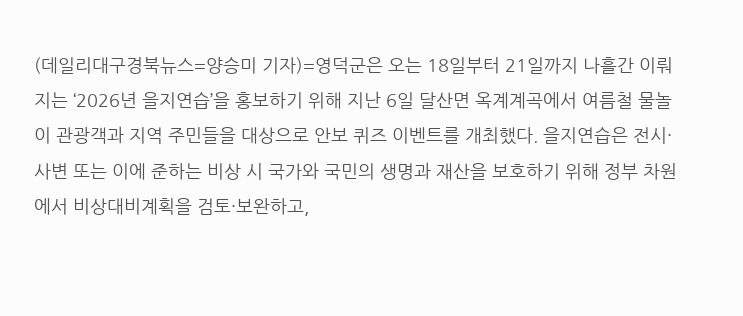(데일리대구경북뉴스=양승미 기자)=영덕군은 오는 18일부터 21일까지 나흘간 이뤄지는 ‘2026년 을지연습’을 홍보하기 위해 지난 6일 달산면 옥계계곡에서 여름철 물놀이 관광객과 지역 주민들을 대상으로 안보 퀴즈 이벤트를 개최했다. 을지연습은 전시·사변 또는 이에 준하는 비상 시 국가와 국민의 생명과 재산을 보호하기 위해 정부 차원에서 비상대비계획을 검토·보완하고,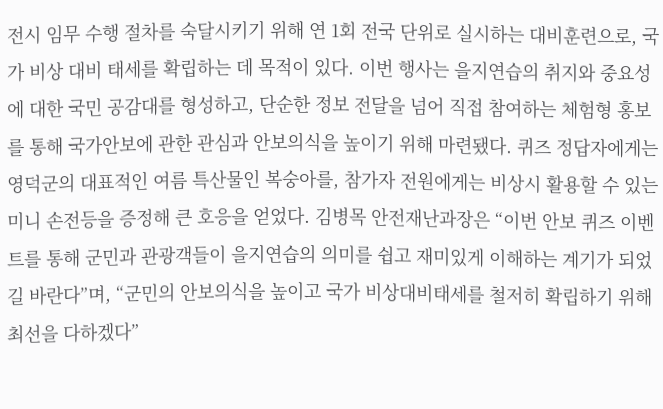전시 임무 수행 절차를 숙달시키기 위해 연 1회 전국 단위로 실시하는 대비훈련으로, 국가 비상 대비 태세를 확립하는 데 목적이 있다. 이번 행사는 을지연습의 취지와 중요성에 대한 국민 공감대를 형성하고, 단순한 정보 전달을 넘어 직접 참여하는 체험형 홍보를 통해 국가안보에 관한 관심과 안보의식을 높이기 위해 마련됐다. 퀴즈 정답자에게는 영덕군의 대표적인 여름 특산물인 복숭아를, 참가자 전원에게는 비상시 활용할 수 있는 미니 손전등을 증정해 큰 호응을 얻었다. 김병목 안전재난과장은 “이번 안보 퀴즈 이벤트를 통해 군민과 관광객들이 을지연습의 의미를 쉽고 재미있게 이해하는 계기가 되었길 바란다”며, “군민의 안보의식을 높이고 국가 비상대비태세를 철저히 확립하기 위해 최선을 다하겠다”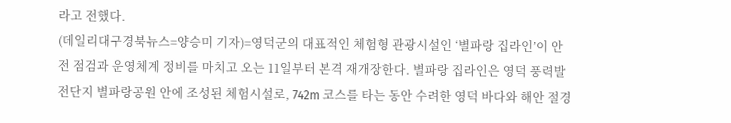라고 전했다.
(데일리대구경북뉴스=양승미 기자)=영덕군의 대표적인 체험형 관광시설인 ‘별파랑 집라인’이 안전 점검과 운영체계 정비를 마치고 오는 11일부터 본격 재개장한다. 별파랑 집라인은 영덕 풍력발전단지 별파랑공원 안에 조성된 체험시설로, 742m 코스를 타는 동안 수려한 영덕 바다와 해안 절경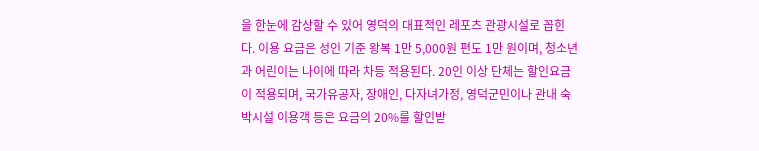을 한눈에 감상할 수 있어 영덕의 대표적인 레포츠 관광시설로 꼽힌다. 이용 요금은 성인 기준 왕복 1만 5,000원 편도 1만 원이며, 청소년과 어린이는 나이에 따라 차등 적용된다. 20인 이상 단체는 할인요금이 적용되며, 국가유공자, 장애인, 다자녀가정, 영덕군민이나 관내 숙박시설 이용객 등은 요금의 20%를 할인받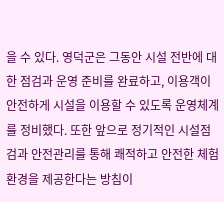을 수 있다. 영덕군은 그동안 시설 전반에 대한 점검과 운영 준비를 완료하고, 이용객이 안전하게 시설을 이용할 수 있도록 운영체계를 정비했다. 또한 앞으로 정기적인 시설점검과 안전관리를 통해 쾌적하고 안전한 체험 환경을 제공한다는 방침이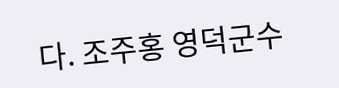다. 조주홍 영덕군수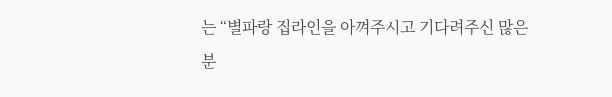는 “별파랑 집라인을 아껴주시고 기다려주신 많은 분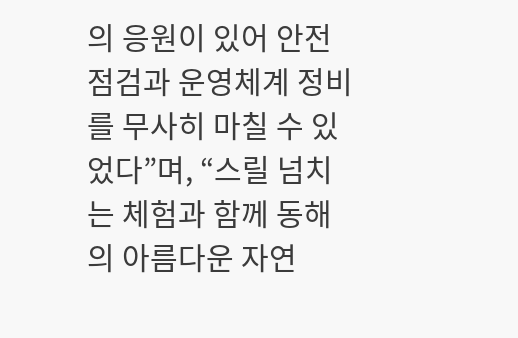의 응원이 있어 안전 점검과 운영체계 정비를 무사히 마칠 수 있었다”며, “스릴 넘치는 체험과 함께 동해의 아름다운 자연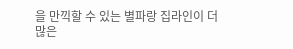을 만끽할 수 있는 별파랑 집라인이 더 많은